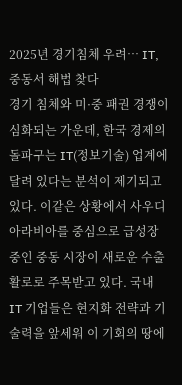2025년 경기침체 우려… IT, 중동서 해법 찾다
경기 침체와 미·중 패권 경쟁이 심화되는 가운데, 한국 경제의 돌파구는 IT(정보기술) 업계에 달려 있다는 분석이 제기되고 있다. 이같은 상황에서 사우디아라비아를 중심으로 급성장 중인 중동 시장이 새로운 수출 활로로 주목받고 있다. 국내 IT 기업들은 현지화 전략과 기술력을 앞세워 이 기회의 땅에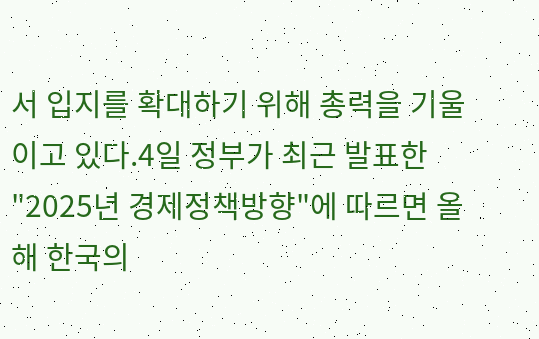서 입지를 확대하기 위해 총력을 기울이고 있다.4일 정부가 최근 발표한 "2025년 경제정책방향"에 따르면 올해 한국의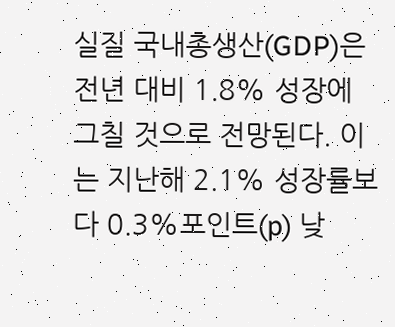실질 국내총생산(GDP)은 전년 대비 1.8% 성장에 그칠 것으로 전망된다. 이는 지난해 2.1% 성장률보다 0.3%포인트(p) 낮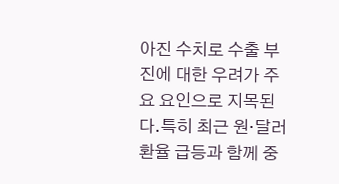아진 수치로 수출 부진에 대한 우려가 주요 요인으로 지목된다.특히 최근 원·달러 환율 급등과 함께 중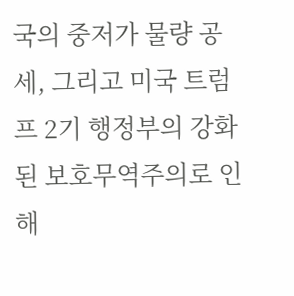국의 중저가 물량 공세, 그리고 미국 트럼프 2기 행정부의 강화된 보호무역주의로 인해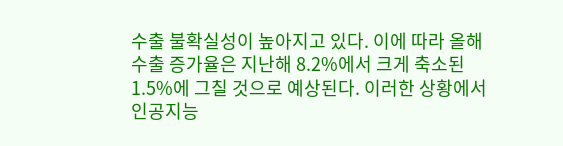수출 불확실성이 높아지고 있다. 이에 따라 올해 수출 증가율은 지난해 8.2%에서 크게 축소된 1.5%에 그칠 것으로 예상된다. 이러한 상황에서 인공지능